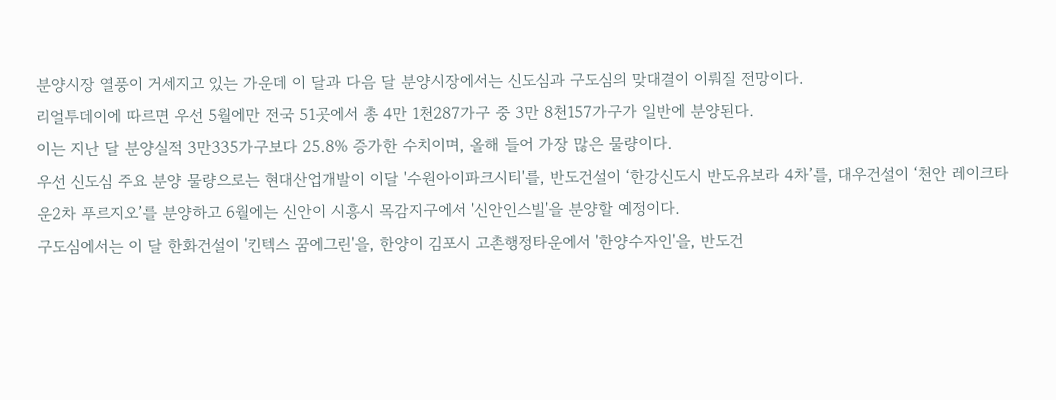분양시장 열풍이 거세지고 있는 가운데 이 달과 다음 달 분양시장에서는 신도심과 구도심의 맞대결이 이뤄질 전망이다.
리얼투데이에 따르면 우선 5월에만 전국 51곳에서 총 4만 1천287가구 중 3만 8천157가구가 일반에 분양된다.
이는 지난 달 분양실적 3만335가구보다 25.8% 증가한 수치이며, 올해 들어 가장 많은 물량이다.
우선 신도심 주요 분양 물량으로는 현대산업개발이 이달 '수원아이파크시티'를, 반도건설이 ‘한강신도시 반도유보라 4차’를, 대우건설이 ‘천안 레이크타운2차 푸르지오’를 분양하고 6월에는 신안이 시흥시 목감지구에서 '신안인스빌'을 분양할 예정이다.
구도심에서는 이 달 한화건설이 '킨텍스 꿈에그린'을, 한양이 김포시 고촌행정타운에서 '한양수자인'을, 반도건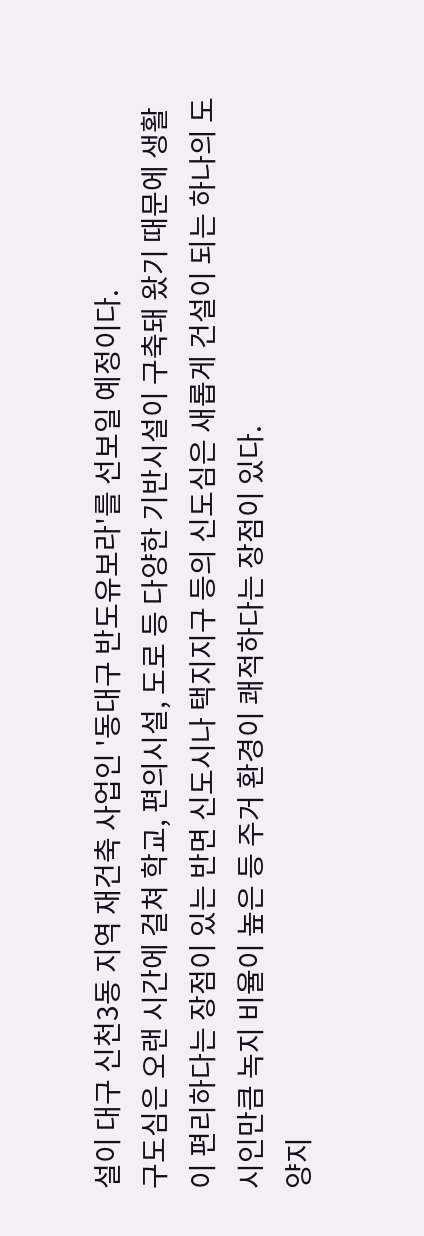설이 대구 신천3동 지역 재건축 사업인 '동대구 반도유보라'를 선보일 예정이다.
구도심은 오랜 시간에 걸쳐 학교, 편의시설, 도로 등 다양한 기반시설이 구축돼 왔기 때문에 생활이 편리하다는 장점이 있는 반면 신도시나 택지지구 등의 신도심은 새롭게 건설이 되는 하나의 도시인만큼 녹지 비율이 높은 등 주거 환경이 쾌적하다는 장점이 있다.
양지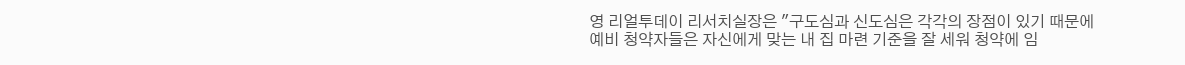영 리얼투데이 리서치실장은 "구도심과 신도심은 각각의 장점이 있기 때문에 예비 청약자들은 자신에게 맞는 내 집 마련 기준을 잘 세워 청약에 임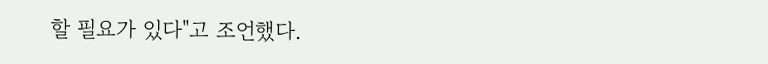할 필요가 있다"고 조언했다.